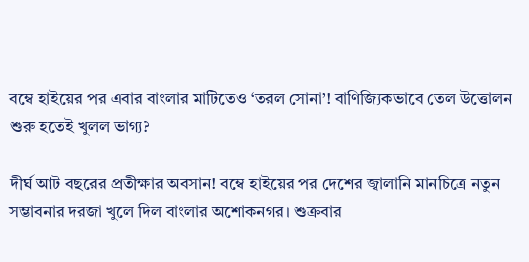বম্বে হাইয়ের পর এবার বাংলার মাটিতেও ‘তরল সোনা’! বাণিজ্যিকভাবে তেল উত্তোলন শুরু হতেই খুলল ভাগ্য?

দীর্ঘ আট বছরের প্রতীক্ষার অবসান! বম্বে হাইয়ের পর দেশের জ্বালানি মানচিত্রে নতুন সম্ভাবনার দরজা খুলে দিল বাংলার অশোকনগর। শুক্রবার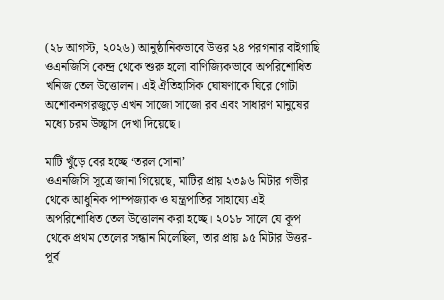(২৮ আগস্ট, ২০২৬) আনুষ্ঠানিকভাবে উত্তর ২৪ পরগনার বাইগাছি ওএনজিসি কেন্দ্র থেকে শুরু হলো বাণিজ্যিকভাবে অপরিশোধিত খনিজ তেল উত্তোলন। এই ঐতিহাসিক ঘোষণাকে ঘিরে গোটা অশোকনগরজুড়ে এখন সাজো সাজো রব এবং সাধারণ মানুষের মধ্যে চরম উচ্ছ্বাস দেখা দিয়েছে।

মাটি খুঁড়ে বের হচ্ছে ‘তরল সোনা’
ওএনজিসি সূত্রে জানা গিয়েছে, মাটির প্রায় ২৩৯৬ মিটার গভীর থেকে আধুনিক পাম্পজ্যাক ও যন্ত্রপাতির সাহায্যে এই অপরিশোধিত তেল উত্তোলন করা হচ্ছে। ২০১৮ সালে যে কূপ থেকে প্রথম তেলের সন্ধান মিলেছিল, তার প্রায় ৯৫ মিটার উত্তর-পূর্ব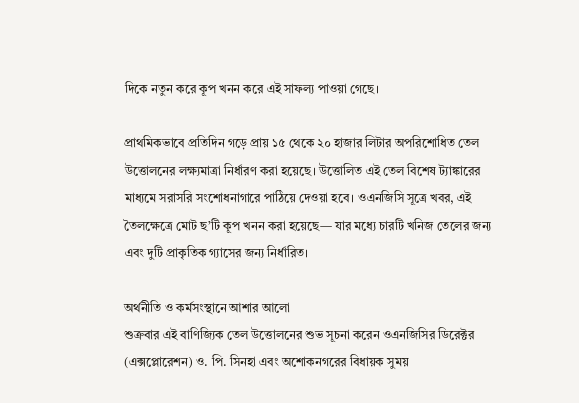দিকে নতুন করে কূপ খনন করে এই সাফল্য পাওয়া গেছে।

প্রাথমিকভাবে প্রতিদিন গড়ে প্রায় ১৫ থেকে ২০ হাজার লিটার অপরিশোধিত তেল উত্তোলনের লক্ষ্যমাত্রা নির্ধারণ করা হয়েছে। উত্তোলিত এই তেল বিশেষ ট্যাঙ্কারের মাধ্যমে সরাসরি সংশোধনাগারে পাঠিয়ে দেওয়া হবে। ওএনজিসি সূত্রে খবর, এই তৈলক্ষেত্রে মোট ছ’টি কূপ খনন করা হয়েছে— যার মধ্যে চারটি খনিজ তেলের জন্য এবং দুটি প্রাকৃতিক গ্যাসের জন্য নির্ধারিত।

অর্থনীতি ও কর্মসংস্থানে আশার আলো
শুক্রবার এই বাণিজ্যিক তেল উত্তোলনের শুভ সূচনা করেন ওএনজিসির ডিরেক্টর (এক্সপ্লোরেশন) ও. পি. সিনহা এবং অশোকনগরের বিধায়ক সুময়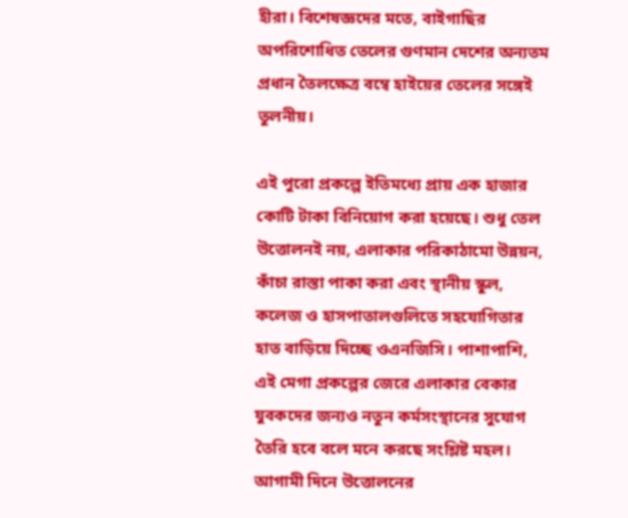হীরা। বিশেষজ্ঞদের মতে, বাইগাছির অপরিশোধিত তেলের গুণমান দেশের অন্যতম প্রধান তৈলক্ষেত্র বম্বে হাইয়ের তেলের সঙ্গেই তুলনীয়।

এই পুরো প্রকল্পে ইতিমধ্যে প্রায় এক হাজার কোটি টাকা বিনিয়োগ করা হয়েছে। শুধু তেল উত্তোলনই নয়, এলাকার পরিকাঠামো উন্নয়ন, কাঁচা রাস্তা পাকা করা এবং স্থানীয় স্কুল, কলেজ ও হাসপাতালগুলিতে সহযোগিতার হাত বাড়িয়ে দিচ্ছে ওএনজিসি। পাশাপাশি, এই মেগা প্রকল্পের জেরে এলাকার বেকার যুবকদের জন্যও নতুন কর্মসংস্থানের সুযোগ তৈরি হবে বলে মনে করছে সংশ্লিষ্ট মহল। আগামী দিনে উত্তোলনের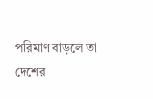পরিমাণ বাড়লে তা দেশের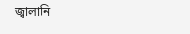জ্বালানি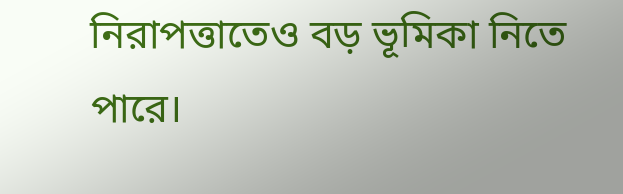নিরাপত্তাতেও বড় ভূমিকা নিতে পারে।